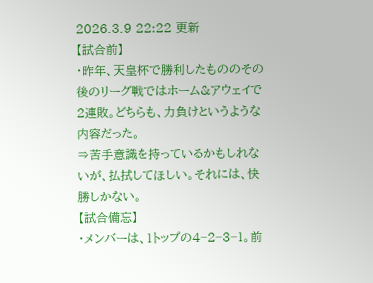2026.3.9 22:22 更新
【試合前】
・昨年、天皇杯で勝利したもののその後のリーグ戦ではホーム&アウェイで2連敗。どちらも、力負けというような内容だった。
⇒苦手意識を持っているかもしれないが、払拭してほしい。それには、快勝しかない。
【試合備忘】
・メンバーは、1トップの4−2−3−1。前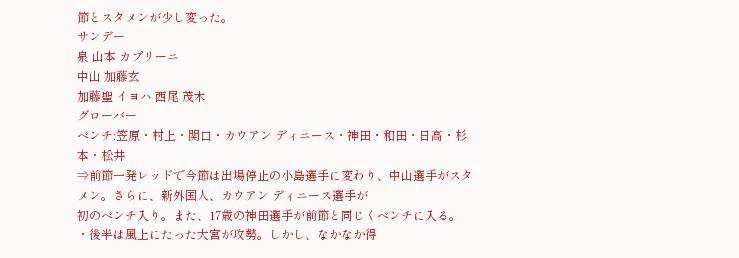節とスタメンが少し変った。
サンデー
泉 山本 カプリーニ
中山 加藤玄
加藤聖 イヨハ 西尾 茂木
グローバー
ベンチ:笠原・村上・関口・カウアン ディニース・神田・和田・日高・杉本・松井
⇒前節一発レッドで今節は出場停止の小島選手に変わり、中山選手がスタメン。さらに、新外国人、カウアン ディニース選手が
初のベンチ入り。また、17歳の神田選手が前節と同じくベンチに入る。
・後半は風上にたった大宮が攻勢。しかし、なかなか得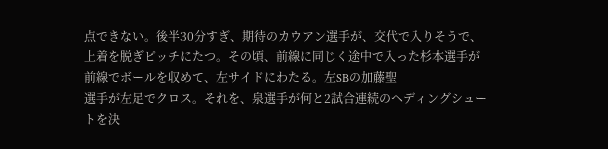点できない。後半30分すぎ、期待のカウアン選手が、交代で入りそうで、
上着を脱ぎピッチにたつ。その頃、前線に同じく途中で入った杉本選手が前線でボールを収めて、左サイドにわたる。左SBの加藤聖
選手が左足でクロス。それを、泉選手が何と2試合連続のヘディングシュートを決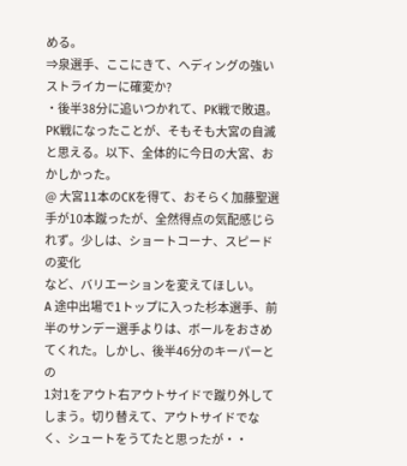める。
⇒泉選手、ここにきて、ヘディングの強いストライカーに確変か?
・後半38分に追いつかれて、PK戦で敗退。PK戦になったことが、そもそも大宮の自滅と思える。以下、全体的に今日の大宮、おかしかった。
@ 大宮11本のCKを得て、おそらく加藤聖選手が10本蹴ったが、全然得点の気配感じられず。少しは、ショートコーナ、スピードの変化
など、バリエーションを変えてほしい。
A 途中出場で1トップに入った杉本選手、前半のサンデー選手よりは、ボールをおさめてくれた。しかし、後半46分のキーパーとの
1対1をアウト右アウトサイドで蹴り外してしまう。切り替えて、アウトサイドでなく、シュートをうてたと思ったが・・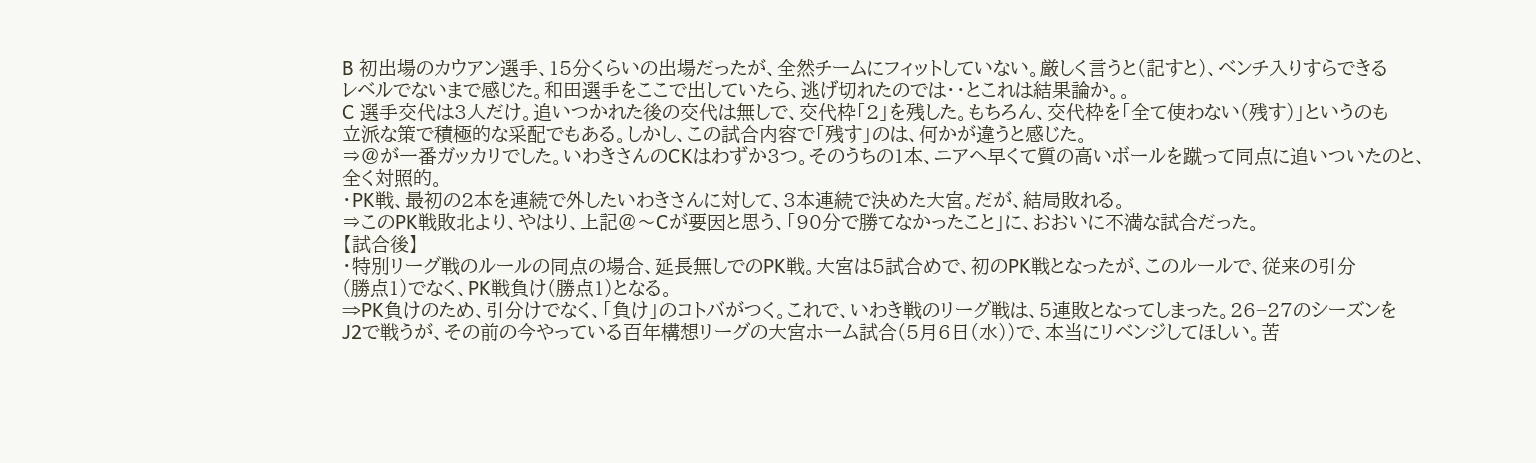B 初出場のカウアン選手、15分くらいの出場だったが、全然チームにフィットしていない。厳しく言うと(記すと)、ベンチ入りすらできる
レベルでないまで感じた。和田選手をここで出していたら、逃げ切れたのでは・・とこれは結果論か。。
C 選手交代は3人だけ。追いつかれた後の交代は無しで、交代枠「2」を残した。もちろん、交代枠を「全て使わない(残す)」というのも
立派な策で積極的な采配でもある。しかし、この試合内容で「残す」のは、何かが違うと感じた。
⇒@が一番ガッカリでした。いわきさんのCKはわずか3つ。そのうちの1本、ニアヘ早くて質の高いボールを蹴って同点に追いついたのと、
全く対照的。
・PK戦、最初の2本を連続で外したいわきさんに対して、3本連続で決めた大宮。だが、結局敗れる。
⇒このPK戦敗北より、やはり、上記@〜Cが要因と思う、「90分で勝てなかったこと」に、おおいに不満な試合だった。
【試合後】
・特別リーグ戦のルールの同点の場合、延長無しでのPK戦。大宮は5試合めで、初のPK戦となったが、このルールで、従来の引分
(勝点1)でなく、PK戦負け(勝点1)となる。
⇒PK負けのため、引分けでなく、「負け」のコトバがつく。これで、いわき戦のリーグ戦は、5連敗となってしまった。26−27のシーズンを
J2で戦うが、その前の今やっている百年構想リーグの大宮ホーム試合(5月6日(水))で、本当にリベンジしてほしい。苦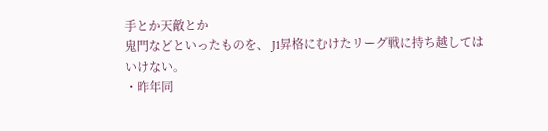手とか天敵とか
鬼門などといったものを、 J1昇格にむけたリーグ戦に持ち越してはいけない。
・昨年同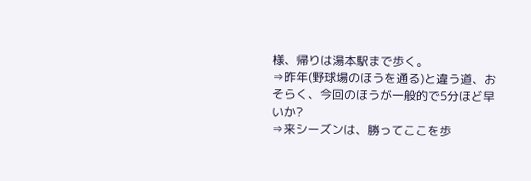様、帰りは湯本駅まで歩く。
⇒昨年(野球場のほうを通る)と違う道、おそらく、今回のほうが一般的で5分ほど早いか?
⇒来シーズンは、勝ってここを歩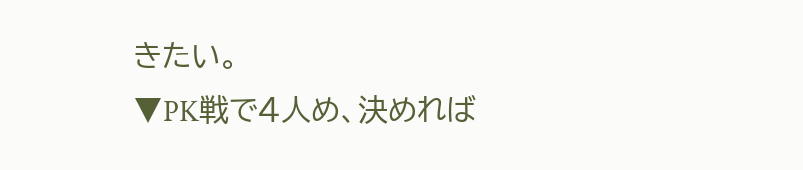きたい。
▼PK戦で4人め、決めれば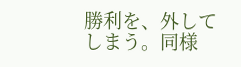勝利を、外してしまう。同様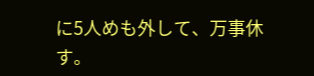に5人めも外して、万事休す。